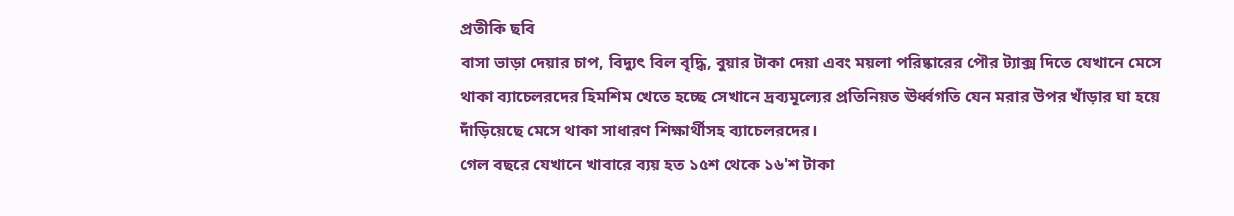প্রতীকি ছবি
বাসা ভাড়া দেয়ার চাপ, বিদ্যুৎ বিল বৃদ্ধি, বুয়ার টাকা দেয়া এবং ময়লা পরিষ্কারের পৌর ট্যাক্স দিতে যেখানে মেসে থাকা ব্যাচেলরদের হিমশিম খেতে হচ্ছে সেখানে দ্রব্যমূল্যের প্রতিনিয়ত ঊর্ধ্বগতি যেন মরার উপর খাঁড়ার ঘা হয়ে দাঁড়িয়েছে মেসে থাকা সাধারণ শিক্ষার্থীসহ ব্যাচেলরদের।
গেল বছরে যেখানে খাবারে ব্যয় হত ১৫শ থেকে ১৬'শ টাকা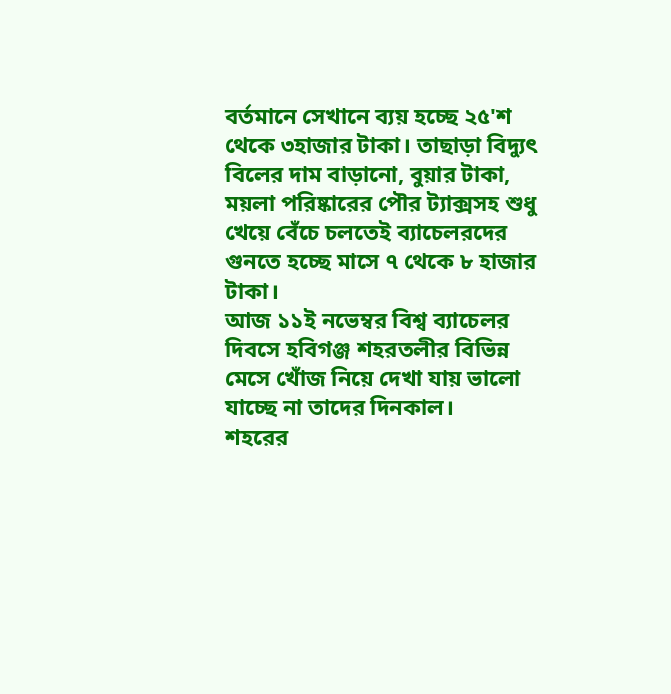বর্তমানে সেখানে ব্যয় হচ্ছে ২৫'শ থেকে ৩হাজার টাকা। তাছাড়া বিদ্যুৎ বিলের দাম বাড়ানো, বুয়ার টাকা, ময়লা পরিষ্কারের পৌর ট্যাক্সসহ শুধু খেয়ে বেঁচে চলতেই ব্যাচেলরদের গুনতে হচ্ছে মাসে ৭ থেকে ৮ হাজার টাকা।
আজ ১১ই নভেম্বর বিশ্ব ব্যাচেলর দিবসে হবিগঞ্জ শহরতলীর বিভিন্ন মেসে খোঁজ নিয়ে দেখা যায় ভালো যাচ্ছে না তাদের দিনকাল।
শহরের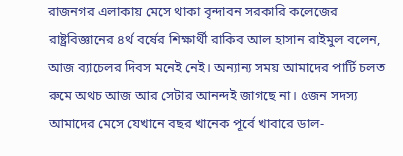রাজনগর এলাকায় মেসে থাকা বৃন্দাবন সরকারি কলেজের রাষ্ট্রবিজ্ঞানের ৪র্থ বর্ষের শিক্ষার্থী রাকিব আল হাসান রাইমুল বলেন, আজ ব্যাচেলর দিবস মনেই নেই। অন্যান্য সময় আমাদের পার্টি চলত রুমে অথচ আজ আর সেটার আনন্দই জাগছে না। ৫জন সদস্য আমাদের মেসে যেখানে বছর খানেক পূর্বে খাবারে ডাল-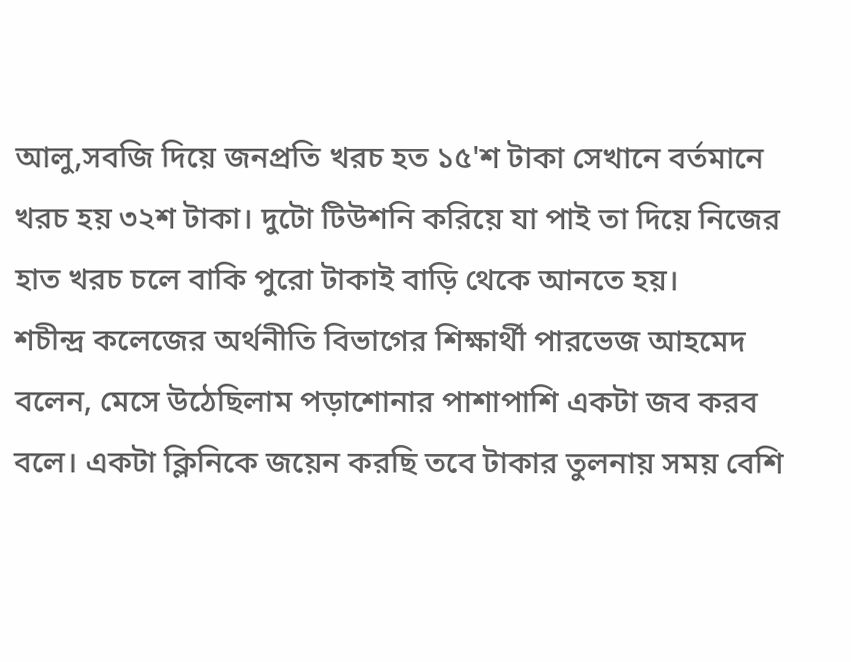আলু,সবজি দিয়ে জনপ্রতি খরচ হত ১৫'শ টাকা সেখানে বর্তমানে খরচ হয় ৩২শ টাকা। দুটো টিউশনি করিয়ে যা পাই তা দিয়ে নিজের হাত খরচ চলে বাকি পুরো টাকাই বাড়ি থেকে আনতে হয়।
শচীন্দ্র কলেজের অর্থনীতি বিভাগের শিক্ষার্থী পারভেজ আহমেদ বলেন, মেসে উঠেছিলাম পড়াশোনার পাশাপাশি একটা জব করব বলে। একটা ক্লিনিকে জয়েন করছি তবে টাকার তুলনায় সময় বেশি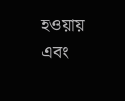হওয়ায় এবং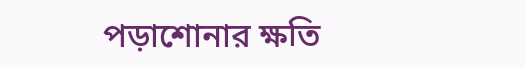পড়াশোনার ক্ষতি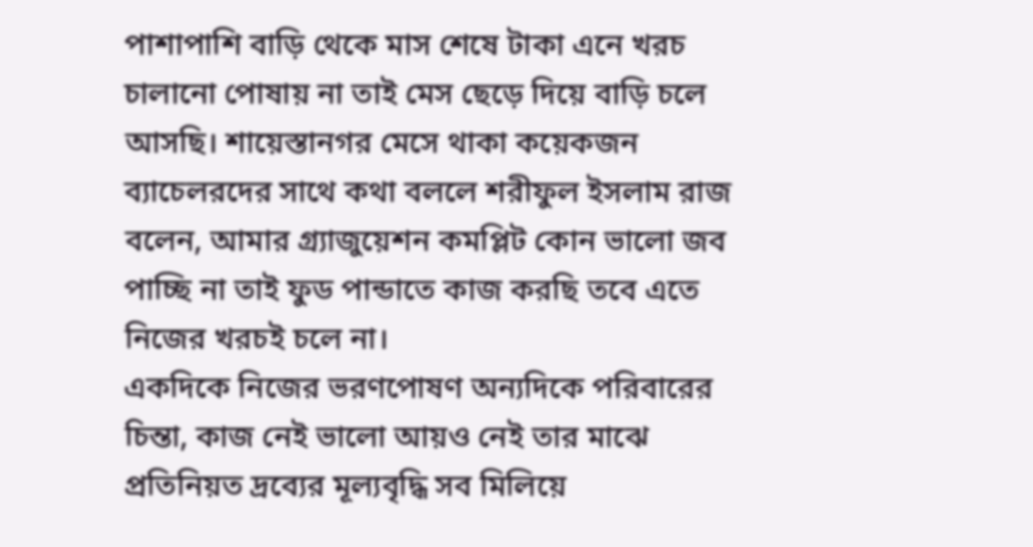পাশাপাশি বাড়ি থেকে মাস শেষে টাকা এনে খরচ চালানো পোষায় না তাই মেস ছেড়ে দিয়ে বাড়ি চলে আসছি। শায়েস্তানগর মেসে থাকা কয়েকজন ব্যাচেলরদের সাথে কথা বললে শরীফুল ইসলাম রাজ বলেন, আমার গ্র্যাজুয়েশন কমপ্লিট কোন ভালো জব পাচ্ছি না তাই ফুড পান্ডাতে কাজ করছি তবে এতে নিজের খরচই চলে না।
একদিকে নিজের ভরণপোষণ অন্যদিকে পরিবারের চিন্তা, কাজ নেই ভালো আয়ও নেই তার মাঝে প্রতিনিয়ত দ্রব্যের মূল্যবৃদ্ধি সব মিলিয়ে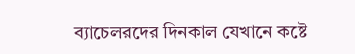ব্যাচেলরদের দিনকাল যেখানে কষ্টে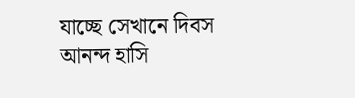যাচ্ছে সেখানে দিবস আনন্দ হাসি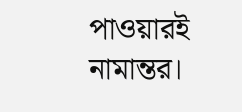পাওয়ারই নামান্তর।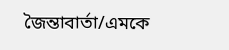জৈন্তাবার্তা/এমকে